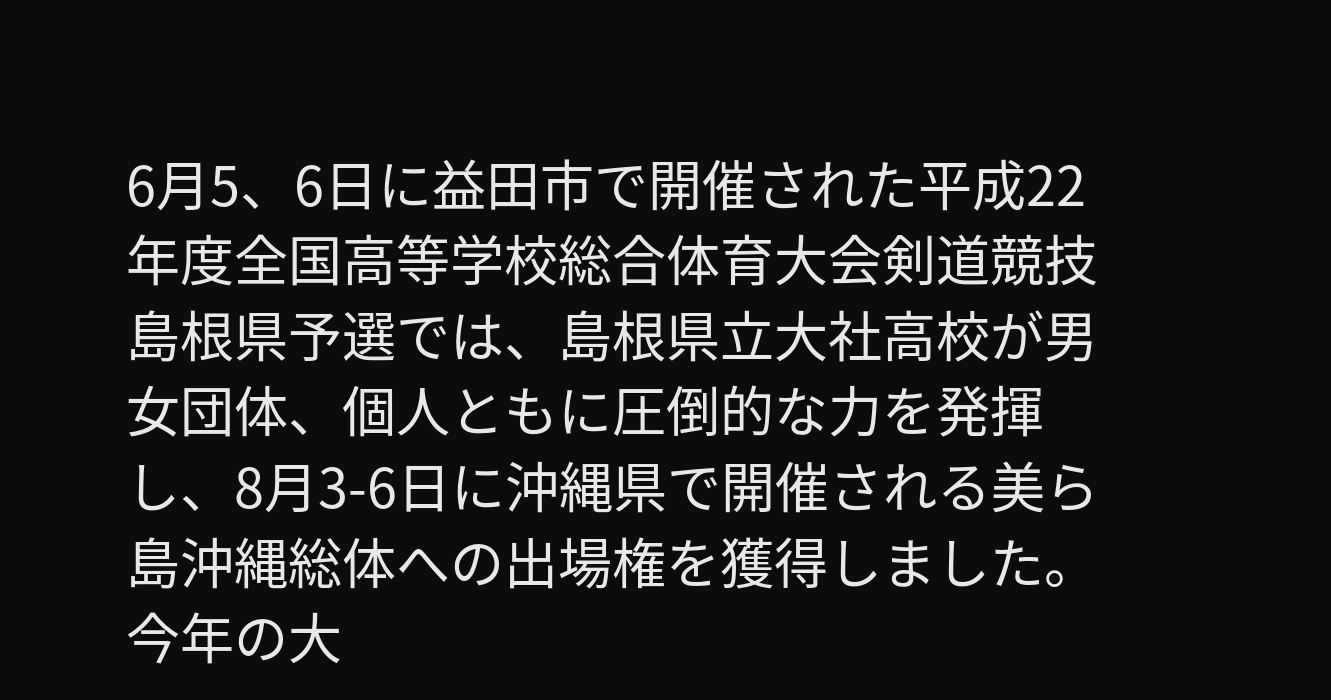6月5、6日に益田市で開催された平成22年度全国高等学校総合体育大会剣道競技島根県予選では、島根県立大社高校が男女団体、個人ともに圧倒的な力を発揮し、8月3-6日に沖縄県で開催される美ら島沖縄総体への出場権を獲得しました。今年の大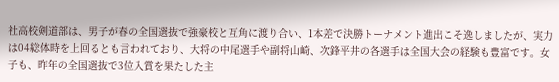社高校剣道部は、男子が春の全国選抜で強豪校と互角に渡り合い、1本差で決勝トーナメント進出こそ逸しましたが、実力は04総体時を上回るとも言われており、大将の中尾選手や副将山崎、次鋒平井の各選手は全国大会の経験も豊富です。女子も、昨年の全国選抜で3位入賞を果たした主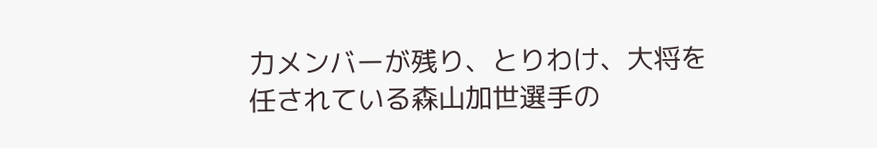力メンバーが残り、とりわけ、大将を任されている森山加世選手の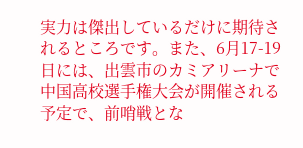実力は傑出しているだけに期待されるところです。また、6月17-19日には、出雲市のカミアリーナで中国高校選手権大会が開催される予定で、前哨戦とな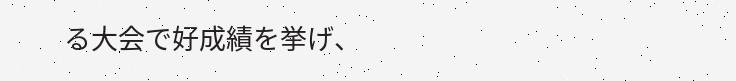る大会で好成績を挙げ、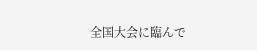全国大会に臨んで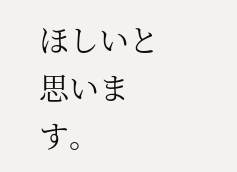ほしいと思います。